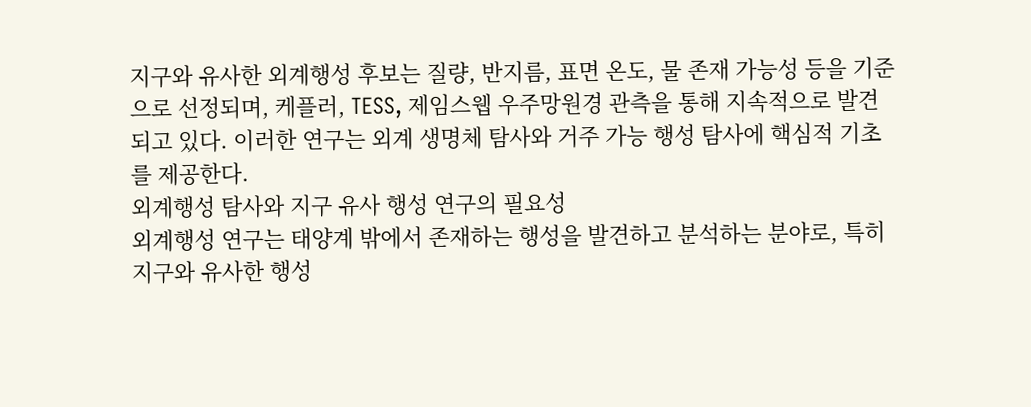지구와 유사한 외계행성 후보는 질량, 반지름, 표면 온도, 물 존재 가능성 등을 기준으로 선정되며, 케플러, TESS, 제임스웹 우주망원경 관측을 통해 지속적으로 발견되고 있다. 이러한 연구는 외계 생명체 탐사와 거주 가능 행성 탐사에 핵심적 기초를 제공한다.
외계행성 탐사와 지구 유사 행성 연구의 필요성
외계행성 연구는 태양계 밖에서 존재하는 행성을 발견하고 분석하는 분야로, 특히 지구와 유사한 행성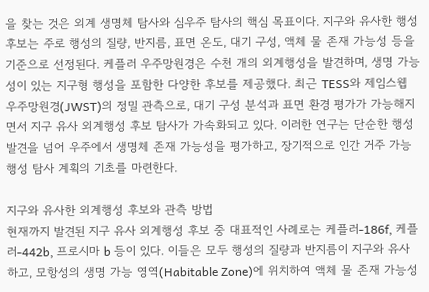을 찾는 것은 외계 생명체 탐사와 심우주 탐사의 핵심 목표이다. 지구와 유사한 행성 후보는 주로 행성의 질량, 반지름, 표면 온도, 대기 구성, 액체 물 존재 가능성 등을 기준으로 선정된다. 케플러 우주망원경은 수천 개의 외계행성을 발견하며, 생명 가능성이 있는 지구형 행성을 포함한 다양한 후보를 제공했다. 최근 TESS와 제임스웹 우주망원경(JWST)의 정밀 관측으로, 대기 구성 분석과 표면 환경 평가가 가능해지면서 지구 유사 외계행성 후보 탐사가 가속화되고 있다. 이러한 연구는 단순한 행성 발견을 넘어 우주에서 생명체 존재 가능성을 평가하고, 장기적으로 인간 거주 가능 행성 탐사 계획의 기초를 마련한다.

지구와 유사한 외계행성 후보와 관측 방법
현재까지 발견된 지구 유사 외계행성 후보 중 대표적인 사례로는 케플러-186f, 케플러-442b, 프로시마 b 등이 있다. 이들은 모두 행성의 질량과 반지름이 지구와 유사하고, 모항성의 생명 가능 영역(Habitable Zone)에 위치하여 액체 물 존재 가능성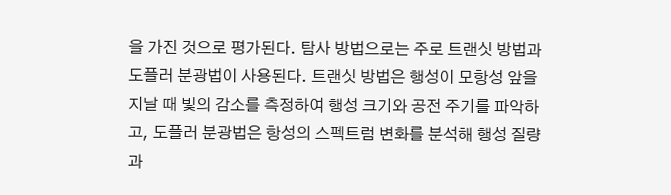을 가진 것으로 평가된다. 탐사 방법으로는 주로 트랜싯 방법과 도플러 분광법이 사용된다. 트랜싯 방법은 행성이 모항성 앞을 지날 때 빛의 감소를 측정하여 행성 크기와 공전 주기를 파악하고, 도플러 분광법은 항성의 스펙트럼 변화를 분석해 행성 질량과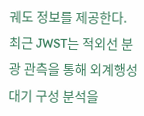궤도 정보를 제공한다. 최근 JWST는 적외선 분광 관측을 통해 외계행성 대기 구성 분석을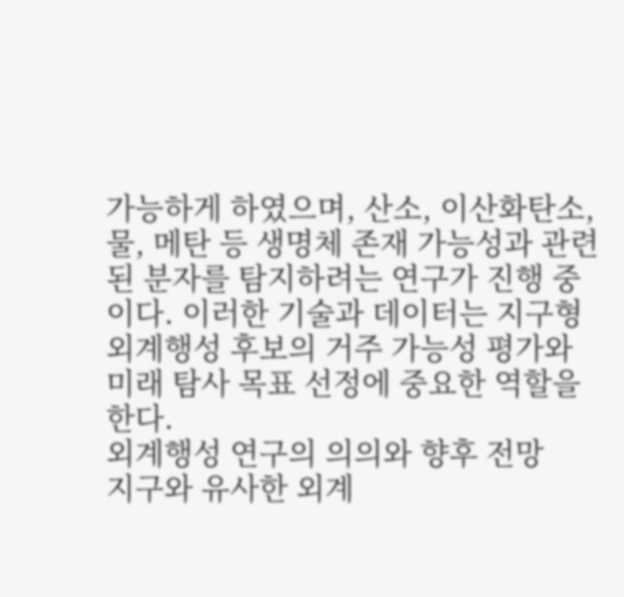가능하게 하였으며, 산소, 이산화탄소, 물, 메탄 등 생명체 존재 가능성과 관련된 분자를 탐지하려는 연구가 진행 중이다. 이러한 기술과 데이터는 지구형 외계행성 후보의 거주 가능성 평가와 미래 탐사 목표 선정에 중요한 역할을 한다.
외계행성 연구의 의의와 향후 전망
지구와 유사한 외계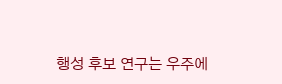행성 후보 연구는 우주에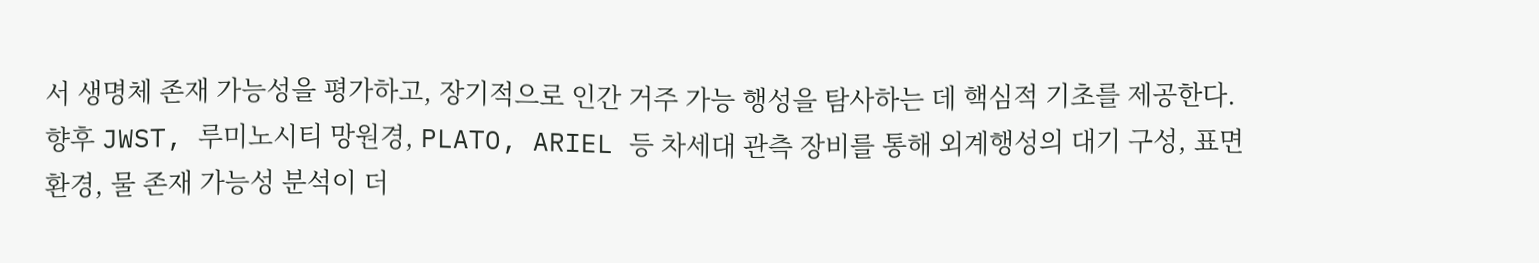서 생명체 존재 가능성을 평가하고, 장기적으로 인간 거주 가능 행성을 탐사하는 데 핵심적 기초를 제공한다. 향후 JWST, 루미노시티 망원경, PLATO, ARIEL 등 차세대 관측 장비를 통해 외계행성의 대기 구성, 표면 환경, 물 존재 가능성 분석이 더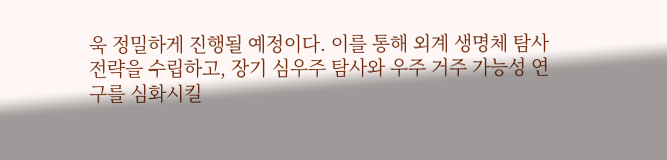욱 정밀하게 진행될 예정이다. 이를 통해 외계 생명체 탐사 전략을 수립하고, 장기 심우주 탐사와 우주 거주 가능성 연구를 심화시킬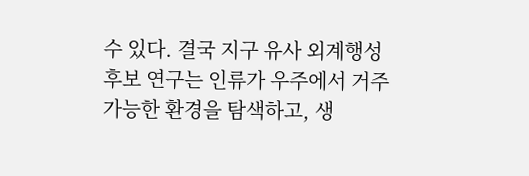수 있다. 결국 지구 유사 외계행성 후보 연구는 인류가 우주에서 거주 가능한 환경을 탐색하고, 생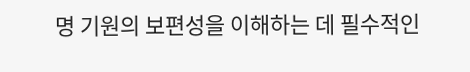명 기원의 보편성을 이해하는 데 필수적인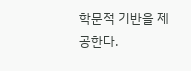학문적 기반을 제공한다.